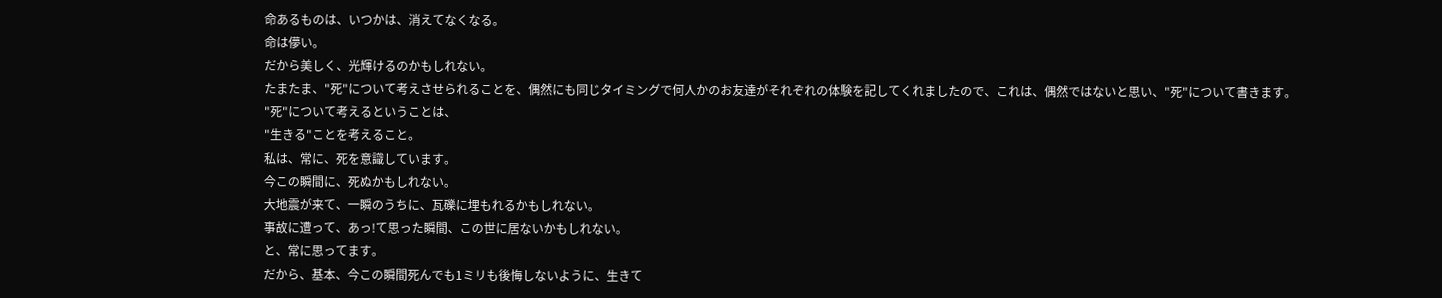命あるものは、いつかは、消えてなくなる。
命は儚い。
だから美しく、光輝けるのかもしれない。
たまたま、"死"について考えさせられることを、偶然にも同じタイミングで何人かのお友達がそれぞれの体験を記してくれましたので、これは、偶然ではないと思い、"死"について書きます。
"死"について考えるということは、
"生きる"ことを考えること。
私は、常に、死を意識しています。
今この瞬間に、死ぬかもしれない。
大地震が来て、一瞬のうちに、瓦礫に埋もれるかもしれない。
事故に遭って、あっ!て思った瞬間、この世に居ないかもしれない。
と、常に思ってます。
だから、基本、今この瞬間死んでも1ミリも後悔しないように、生きて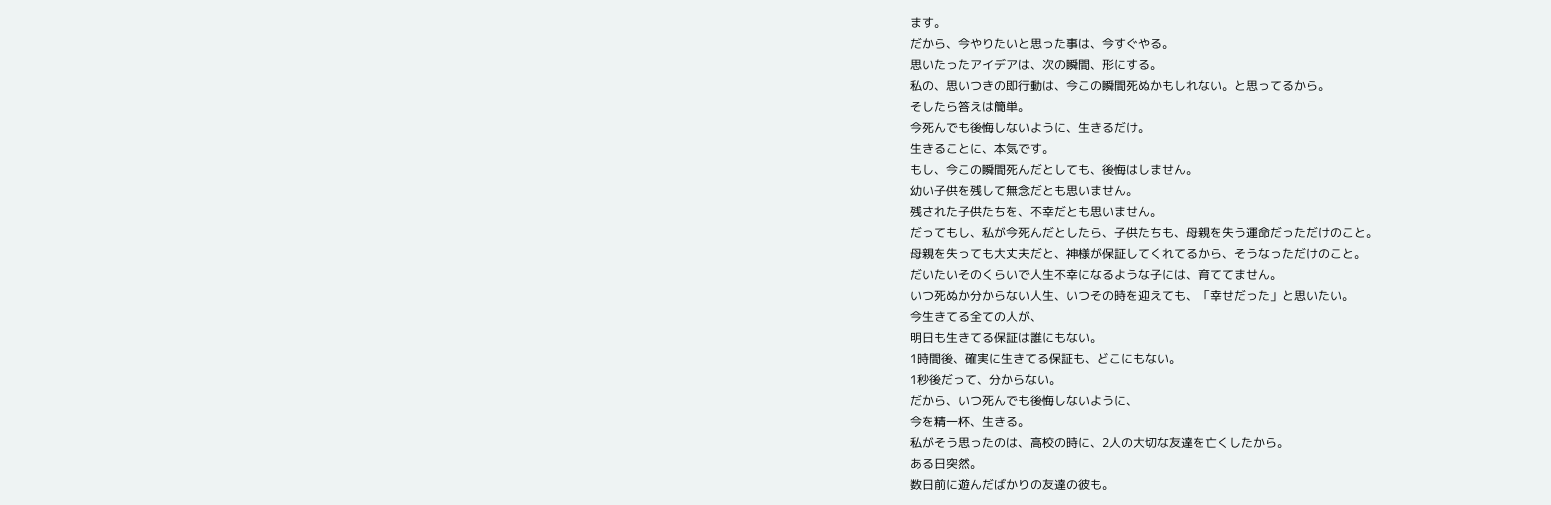ます。
だから、今やりたいと思った事は、今すぐやる。
思いたったアイデアは、次の瞬間、形にする。
私の、思いつきの即行動は、今この瞬間死ぬかもしれない。と思ってるから。
そしたら答えは簡単。
今死んでも後悔しないように、生きるだけ。
生きることに、本気です。
もし、今この瞬間死んだとしても、後悔はしません。
幼い子供を残して無念だとも思いません。
残された子供たちを、不幸だとも思いません。
だってもし、私が今死んだとしたら、子供たちも、母親を失う運命だっただけのこと。
母親を失っても大丈夫だと、神様が保証してくれてるから、そうなっただけのこと。
だいたいそのくらいで人生不幸になるような子には、育ててません。
いつ死ぬか分からない人生、いつその時を迎えても、「幸せだった」と思いたい。
今生きてる全ての人が、
明日も生きてる保証は誰にもない。
1時間後、確実に生きてる保証も、どこにもない。
1秒後だって、分からない。
だから、いつ死んでも後悔しないように、
今を精一杯、生きる。
私がそう思ったのは、高校の時に、2人の大切な友達を亡くしたから。
ある日突然。
数日前に遊んだばかりの友達の彼も。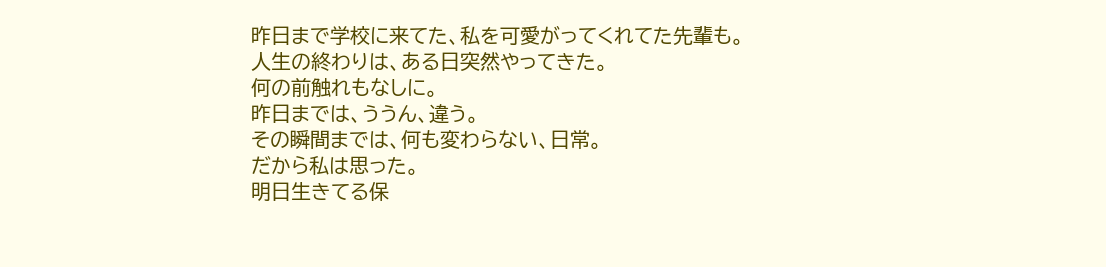昨日まで学校に来てた、私を可愛がってくれてた先輩も。
人生の終わりは、ある日突然やってきた。
何の前触れもなしに。
昨日までは、ううん、違う。
その瞬間までは、何も変わらない、日常。
だから私は思った。
明日生きてる保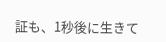証も、1秒後に生きて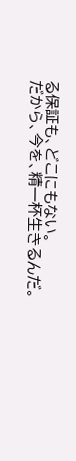る保証も、どこにもない。
だから、今を、精一杯生きるんだ。